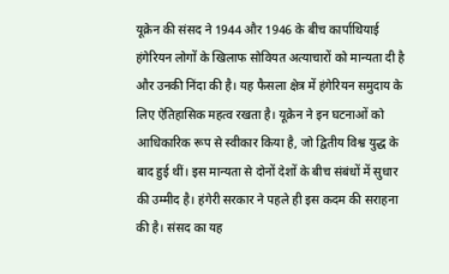यूक्रेन की संसद ने 1944 और 1946 के बीच कार्पाथियाई हंगेरियन लोगों के खिलाफ सोवियत अत्याचारों को मान्यता दी है और उनकी निंदा की है। यह फैसला क्षेत्र में हंगेरियन समुदाय के लिए ऐतिहासिक महत्व रखता है। यूक्रेन ने इन घटनाओं को आधिकारिक रूप से स्वीकार किया है, जो द्वितीय विश्व युद्ध के बाद हुई थीं। इस मान्यता से दोनों देशों के बीच संबंधों में सुधार की उम्मीद है। हंगेरी सरकार ने पहले ही इस कदम की सराहना की है। संसद का यह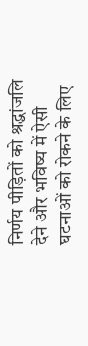निर्णय पीड़ितों को श्रद्धांजलि देने और भविष्य में ऐसी घटनाओं को रोकने के लिए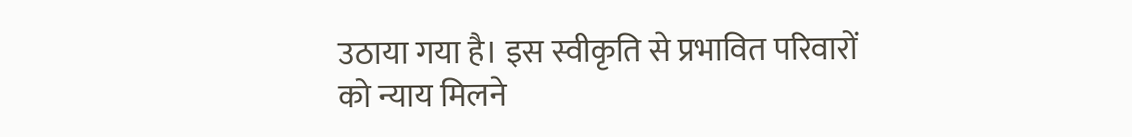उठाया गया है। इस स्वीकृति से प्रभावित परिवारों को न्याय मिलने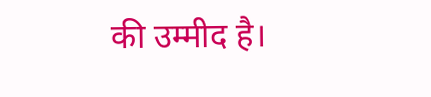की उम्मीद है।